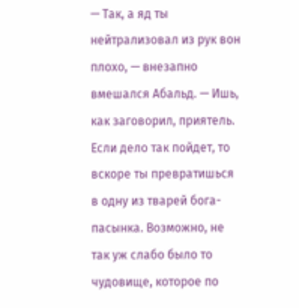— Так, а яд ты нейтрализовал из рук вон плохо, — внезапно вмешался Абальд. — Ишь, как заговорил, приятель. Если дело так пойдет, то вскоре ты превратишься в одну из тварей бога-пасынка. Возможно, не так уж слабо было то чудовище, которое по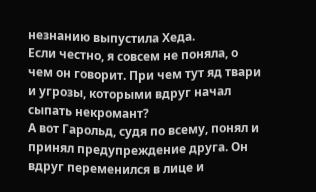незнанию выпустила Хеда.
Если честно, я совсем не поняла, о чем он говорит. При чем тут яд твари и угрозы, которыми вдруг начал сыпать некромант?
А вот Гарольд, судя по всему, понял и принял предупреждение друга. Он вдруг переменился в лице и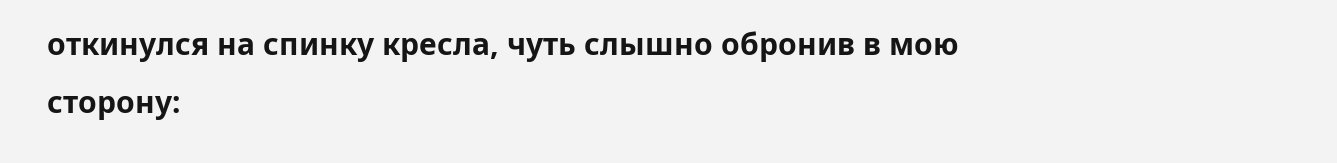откинулся на спинку кресла, чуть слышно обронив в мою сторону: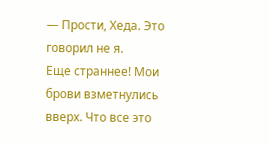— Прости, Хеда. Это говорил не я.
Еще страннее! Мои брови взметнулись вверх. Что все это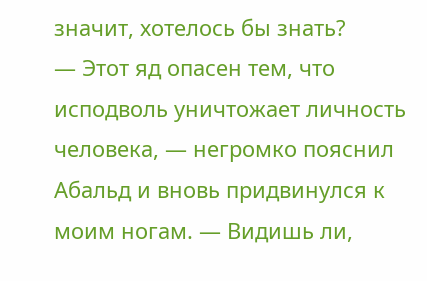значит, хотелось бы знать?
— Этот яд опасен тем, что исподволь уничтожает личность человека, — негромко пояснил Абальд и вновь придвинулся к моим ногам. — Видишь ли,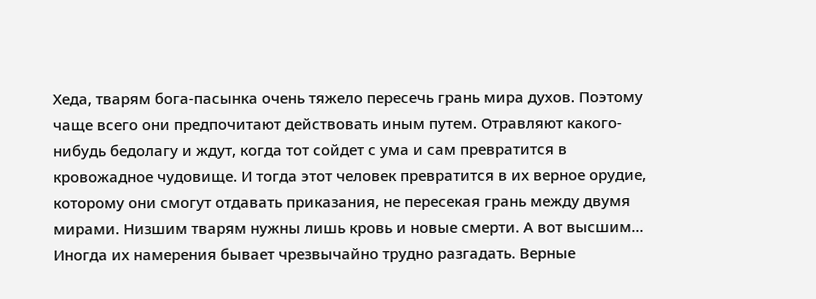Хеда, тварям бога-пасынка очень тяжело пересечь грань мира духов. Поэтому чаще всего они предпочитают действовать иным путем. Отравляют какого-нибудь бедолагу и ждут, когда тот сойдет с ума и сам превратится в кровожадное чудовище. И тогда этот человек превратится в их верное орудие, которому они смогут отдавать приказания, не пересекая грань между двумя мирами. Низшим тварям нужны лишь кровь и новые смерти. А вот высшим… Иногда их намерения бывает чрезвычайно трудно разгадать. Верные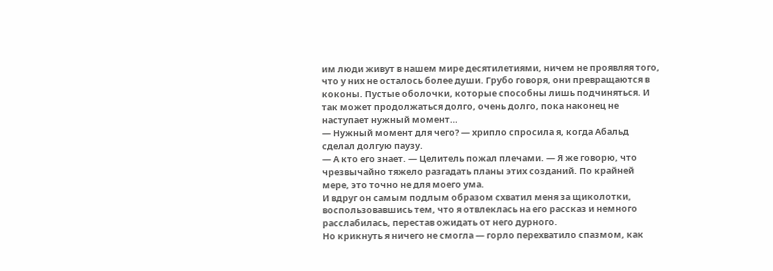им люди живут в нашем мире десятилетиями, ничем не проявляя того, что у них не осталось более души. Грубо говоря, они превращаются в коконы. Пустые оболочки, которые способны лишь подчиняться. И так может продолжаться долго, очень долго, пока наконец не наступает нужный момент…
— Нужный момент для чего? — хрипло спросила я, когда Абальд сделал долгую паузу.
— А кто его знает. — Целитель пожал плечами. — Я же говорю, что чрезвычайно тяжело разгадать планы этих созданий. По крайней мере, это точно не для моего ума.
И вдруг он самым подлым образом схватил меня за щиколотки, воспользовавшись тем, что я отвлеклась на его рассказ и немного расслабилась, перестав ожидать от него дурного.
Но крикнуть я ничего не смогла — горло перехватило спазмом, как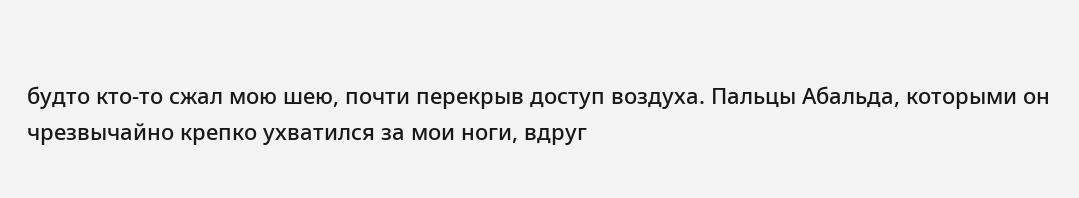будто кто-то сжал мою шею, почти перекрыв доступ воздуха. Пальцы Абальда, которыми он чрезвычайно крепко ухватился за мои ноги, вдруг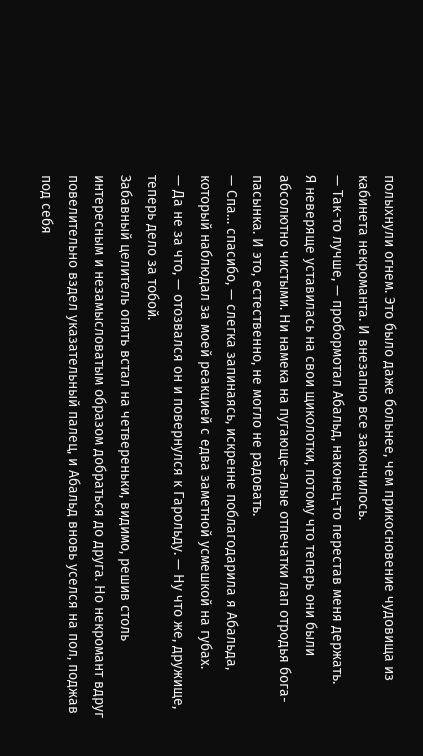полыхнули огнем. Это было даже больнее, чем прикосновение чудовища из кабинета некроманта. И внезапно все закончилось.
— Так-то лучше, — пробормотал Абальд, наконец-то перестав меня держать.
Я неверяще уставилась на свои щиколотки, потому что теперь они были абсолютно чистыми. Ни намека на пугающе-алые отпечатки лап отродья бога-пасынка. И это, естественно, не могло не радовать.
— Спа… спасибо, — слегка запинаясь, искренне поблагодарила я Абальда, который наблюдал за моей реакцией с едва заметной усмешкой на губах.
— Да не за что, — отозвался он и повернулся к Гарольду. — Ну что же, дружище, теперь дело за тобой.
Забавный целитель опять встал на четвереньки, видимо, решив столь интересным и незамысловатым образом добраться до друга. Но некромант вдруг повелительно вздел указательный палец, и Абальд вновь уселся на пол, поджав под себя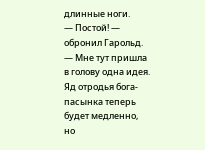длинные ноги.
— Постой! — обронил Гарольд. — Мне тут пришла в голову одна идея. Яд отродья бога-пасынка теперь будет медленно, но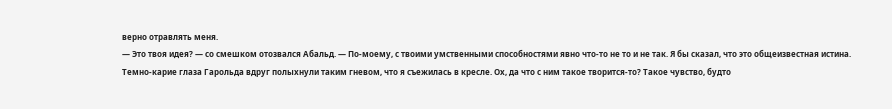верно отравлять меня.
— Это твоя идея? — со смешком отозвался Абальд. — По-моему, с твоими умственными способностями явно что-то не то и не так. Я бы сказал, что это общеизвестная истина.
Темно-карие глаза Гарольда вдруг полыхнули таким гневом, что я съежилась в кресле. Ох, да что с ним такое творится-то? Такое чувство, будто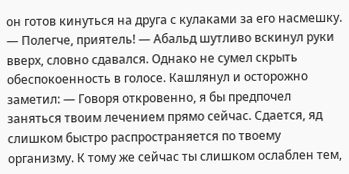он готов кинуться на друга с кулаками за его насмешку.
— Полегче, приятель! — Абальд шутливо вскинул руки вверх, словно сдавался. Однако не сумел скрыть обеспокоенность в голосе. Кашлянул и осторожно заметил: — Говоря откровенно, я бы предпочел заняться твоим лечением прямо сейчас. Сдается, яд слишком быстро распространяется по твоему организму. К тому же сейчас ты слишком ослаблен тем,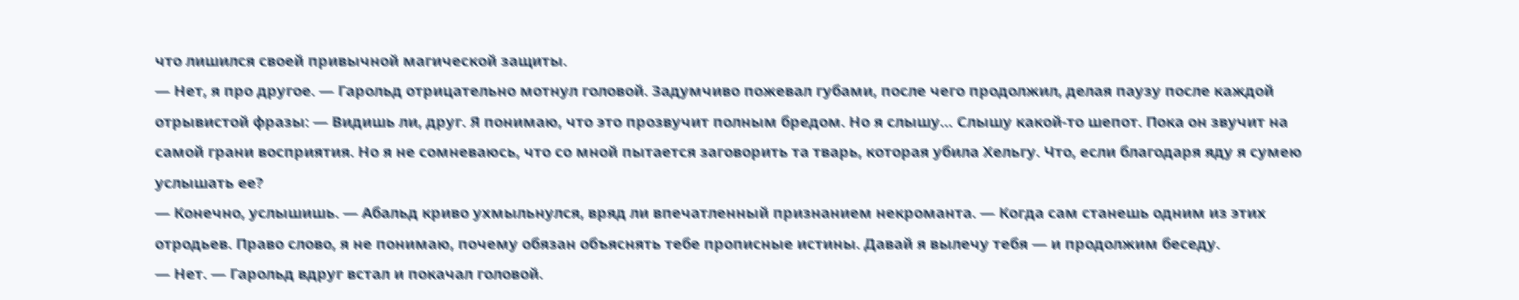что лишился своей привычной магической защиты.
— Нет, я про другое. — Гарольд отрицательно мотнул головой. Задумчиво пожевал губами, после чего продолжил, делая паузу после каждой отрывистой фразы: — Видишь ли, друг. Я понимаю, что это прозвучит полным бредом. Но я слышу… Слышу какой-то шепот. Пока он звучит на самой грани восприятия. Но я не сомневаюсь, что со мной пытается заговорить та тварь, которая убила Хельгу. Что, если благодаря яду я сумею услышать ее?
— Конечно, услышишь. — Абальд криво ухмыльнулся, вряд ли впечатленный признанием некроманта. — Когда сам станешь одним из этих отродьев. Право слово, я не понимаю, почему обязан объяснять тебе прописные истины. Давай я вылечу тебя — и продолжим беседу.
— Нет. — Гарольд вдруг встал и покачал головой.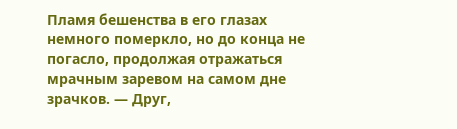Пламя бешенства в его глазах немного померкло, но до конца не погасло, продолжая отражаться мрачным заревом на самом дне зрачков. — Друг,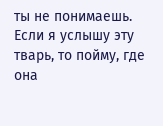ты не понимаешь. Если я услышу эту тварь, то пойму, где она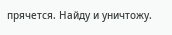прячется. Найду и уничтожу.